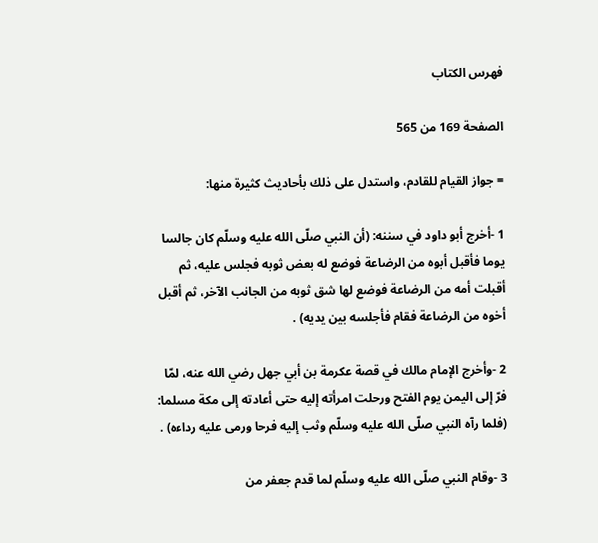فهرس الكتاب

الصفحة 169 من 565

= جواز القيام للقادم، واستدل على ذلك بأحاديث كثيرة منها:

1 -أخرج أبو داود في سننه: (أن النبي صلّى الله عليه وسلّم كان جالسا يوما فأقبل أبوه من الرضاعة فوضع له بعض ثوبه فجلس عليه، ثم أقبلت أمه من الرضاعة فوضع لها شق ثوبه من الجانب الآخر، ثم أقبل أخوه من الرضاعة فقام فأجلسه بين يديه) .

2 -وأخرج الإمام مالك في قصة عكرمة بن أبي جهل رضي الله عنه، لمّا فرّ إلى اليمن يوم الفتح ورحلت امرأته إليه حتى أعادته إلى مكة مسلما: (فلما رآه النبي صلّى الله عليه وسلّم وثب إليه فرحا ورمى عليه رداءه) .

3 -وقام النبي صلّى الله عليه وسلّم لما قدم جعفر من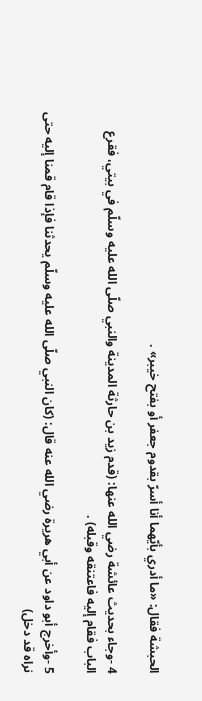الحبشة فقال: «ما أدري بأيّهما أنا أسرّ بقدوم جعفر أو بفتح خيبر» .

4 -وجاء بحديث عائشة رضي الله عنها: (قدم زيد بن حارثة المدينة والنبي صلّى الله عليه وسلّم في بيتي، فقرع الباب فقام إليه فاعتنقه وقبله) .

5 -وأخرج أبو داود عن أبي هريرة رضي الله عنه قال: (كان النبي صلّى الله عليه وسلّم يحدثنا فإذا قام قمنا إليه حتى نراه قد دخل)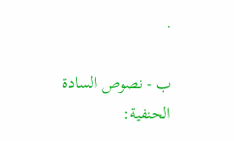.

ب - نصوص السادة الحنفية: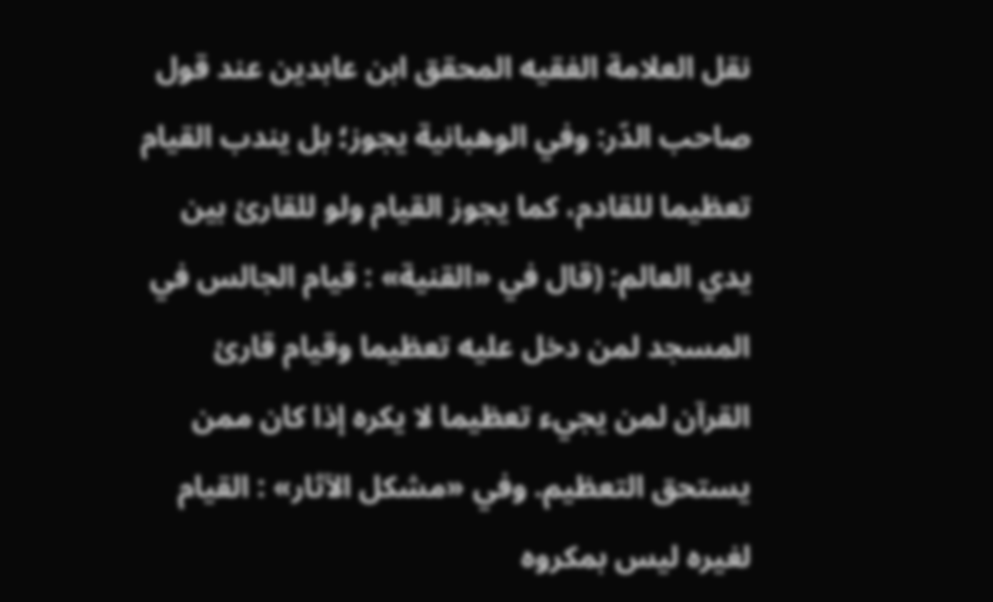نقل العلامة الفقيه المحقق ابن عابدين عند قول صاحب الدّر: وفي الوهبانية يجوز؛ بل يندب القيام تعظيما للقادم، كما يجوز القيام ولو للقارئ بين يدي العالم: (قال في «القنية» : قيام الجالس في المسجد لمن دخل عليه تعظيما وقيام قارئ القرآن لمن يجيء تعظيما لا يكره إذا كان ممن يستحق التعظيم. وفي «مشكل الآثار» : القيام لغيره ليس بمكروه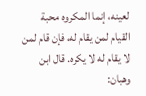لعينه، إنما المكروه محبة القيام لمن يقام له، فإن قام لمن لا يقام له لا يكره. قال ابن وهبان: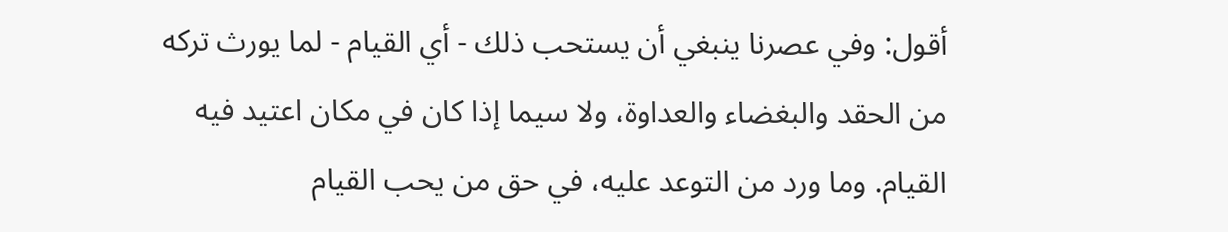أقول: وفي عصرنا ينبغي أن يستحب ذلك - أي القيام - لما يورث تركه من الحقد والبغضاء والعداوة، ولا سيما إذا كان في مكان اعتيد فيه القيام. وما ورد من التوعد عليه، في حق من يحب القيام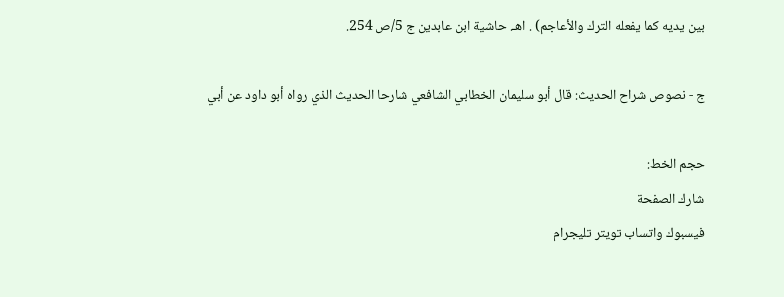بين يديه كما يفعله الترك والأعاجم) . اهـ. حاشية ابن عابدين ج 5/ص 254.

ج - نصوص شراح الحديث: قال أبو سليمان الخطابي الشافعي شارحا الحديث الذي رواه أبو داود عن أبي

حجم الخط:
شارك الصفحة
فيسبوك واتساب تويتر تليجرام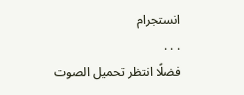انستجرام
. . .
فضلًا انتظر تحميل الصوت